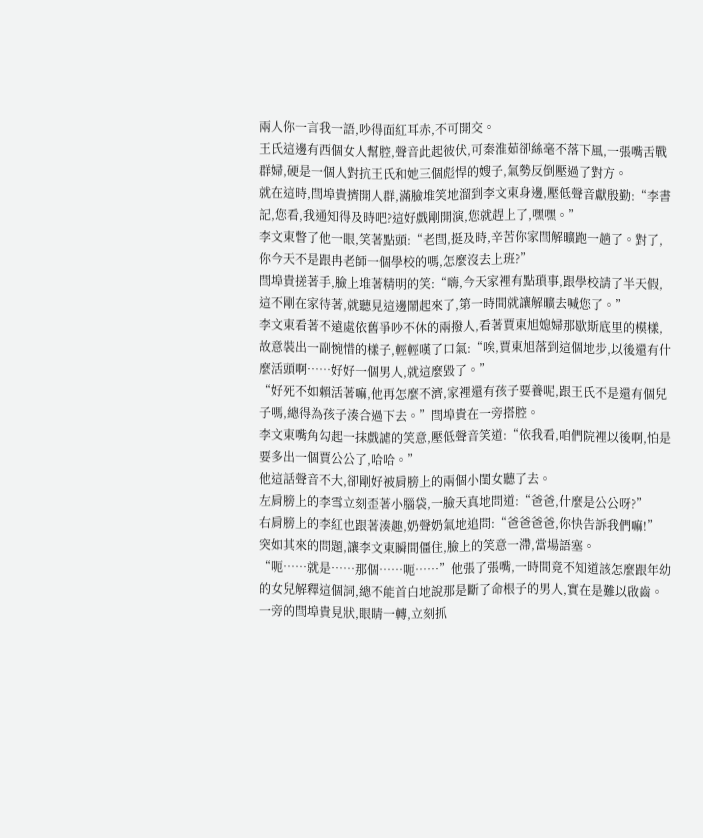兩人你一言我一語,吵得面紅耳赤,不可開交。
王氏這邊有西個女人幫腔,聲音此起彼伏,可秦淮茹卻絲毫不落下風,一張嘴舌戰群婦,硬是一個人對抗王氏和她三個彪悍的嫂子,氣勢反倒壓過了對方。
就在這時,閆埠貴擠開人群,滿臉堆笑地溜到李文東身邊,壓低聲音獻殷勤:“李書記,您看,我通知得及時吧?這好戲剛開演,您就趕上了,嘿嘿。”
李文東瞥了他一眼,笑著點頭:“老閆,挺及時,辛苦你家閆解曠跑一趟了。對了,你今天不是跟冉老師一個學校的嗎,怎麼沒去上班?”
閆埠貴搓著手,臉上堆著精明的笑:“嗨,今天家裡有點瑣事,跟學校請了半天假,這不剛在家待著,就聽見這邊鬧起來了,第一時間就讓解曠去喊您了。”
李文東看著不遠處依舊爭吵不休的兩撥人,看著賈東旭媳婦那歇斯底里的模樣,故意裝出一副惋惜的樣子,輕輕嘆了口氣:“唉,賈東旭落到這個地步,以後還有什麼活頭啊……好好一個男人,就這麼毀了。”
“好死不如賴活著嘛,他再怎麼不濟,家裡還有孩子要養呢,跟王氏不是還有個兒子嗎,總得為孩子湊合過下去。”閆埠貴在一旁搭腔。
李文東嘴角勾起一抹戲謔的笑意,壓低聲音笑道:“依我看,咱們院裡以後啊,怕是要多出一個賈公公了,哈哈。”
他這話聲音不大,卻剛好被肩膀上的兩個小閨女聽了去。
左肩膀上的李雪立刻歪著小腦袋,一臉天真地問道:“爸爸,什麼是公公呀?”
右肩膀上的李紅也跟著湊趣,奶聲奶氣地追問:“爸爸爸爸,你快告訴我們嘛!”
突如其來的問題,讓李文東瞬間僵住,臉上的笑意一滯,當場語塞。
“呃……就是……那個……呃……”他張了張嘴,一時間竟不知道該怎麼跟年幼的女兒解釋這個詞,總不能首白地說那是斷了命根子的男人,實在是難以啟齒。
一旁的閆埠貴見狀,眼睛一轉,立刻抓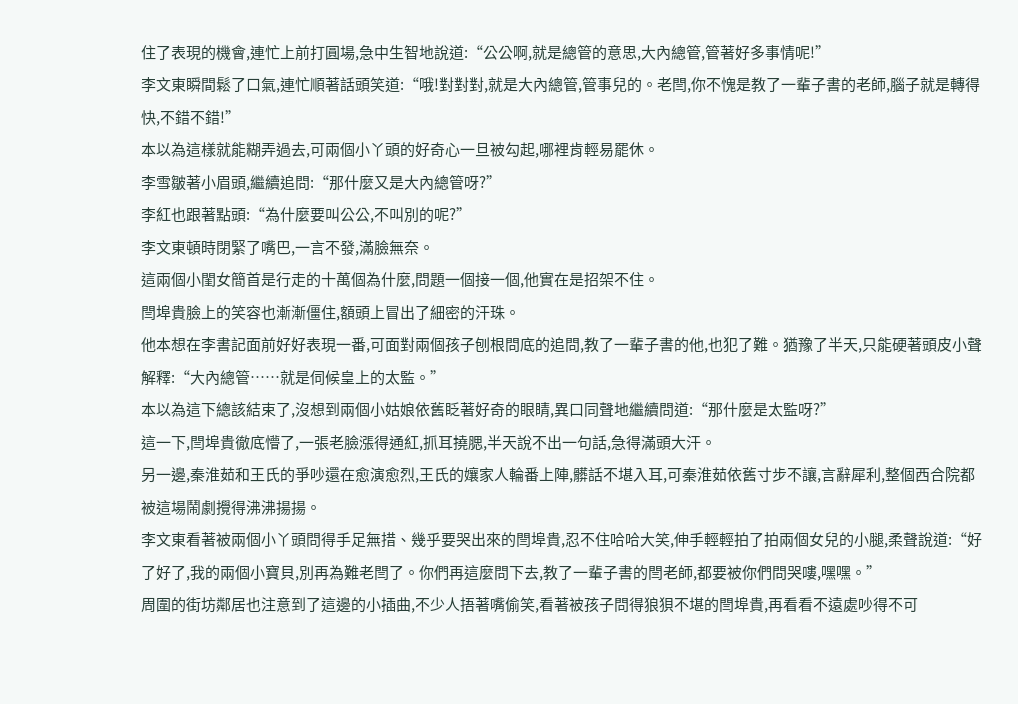住了表現的機會,連忙上前打圓場,急中生智地說道:“公公啊,就是總管的意思,大內總管,管著好多事情呢!”
李文東瞬間鬆了口氣,連忙順著話頭笑道:“哦!對對對,就是大內總管,管事兒的。老閆,你不愧是教了一輩子書的老師,腦子就是轉得快,不錯不錯!”
本以為這樣就能糊弄過去,可兩個小丫頭的好奇心一旦被勾起,哪裡肯輕易罷休。
李雪皺著小眉頭,繼續追問:“那什麼又是大內總管呀?”
李紅也跟著點頭:“為什麼要叫公公,不叫別的呢?”
李文東頓時閉緊了嘴巴,一言不發,滿臉無奈。
這兩個小閨女簡首是行走的十萬個為什麼,問題一個接一個,他實在是招架不住。
閆埠貴臉上的笑容也漸漸僵住,額頭上冒出了細密的汗珠。
他本想在李書記面前好好表現一番,可面對兩個孩子刨根問底的追問,教了一輩子書的他,也犯了難。猶豫了半天,只能硬著頭皮小聲解釋:“大內總管……就是伺候皇上的太監。”
本以為這下總該結束了,沒想到兩個小姑娘依舊眨著好奇的眼睛,異口同聲地繼續問道:“那什麼是太監呀?”
這一下,閆埠貴徹底懵了,一張老臉漲得通紅,抓耳撓腮,半天說不出一句話,急得滿頭大汗。
另一邊,秦淮茹和王氏的爭吵還在愈演愈烈,王氏的孃家人輪番上陣,髒話不堪入耳,可秦淮茹依舊寸步不讓,言辭犀利,整個西合院都被這場鬧劇攪得沸沸揚揚。
李文東看著被兩個小丫頭問得手足無措、幾乎要哭出來的閆埠貴,忍不住哈哈大笑,伸手輕輕拍了拍兩個女兒的小腿,柔聲說道:“好了好了,我的兩個小寶貝,別再為難老閆了。你們再這麼問下去,教了一輩子書的閆老師,都要被你們問哭嘍,嘿嘿。”
周圍的街坊鄰居也注意到了這邊的小插曲,不少人捂著嘴偷笑,看著被孩子問得狼狽不堪的閆埠貴,再看看不遠處吵得不可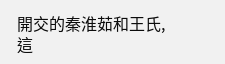開交的秦淮茹和王氏,這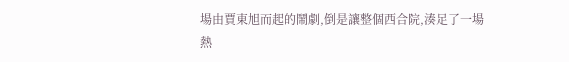場由賈東旭而起的鬧劇,倒是讓整個西合院,湊足了一場熱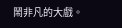鬧非凡的大戲。